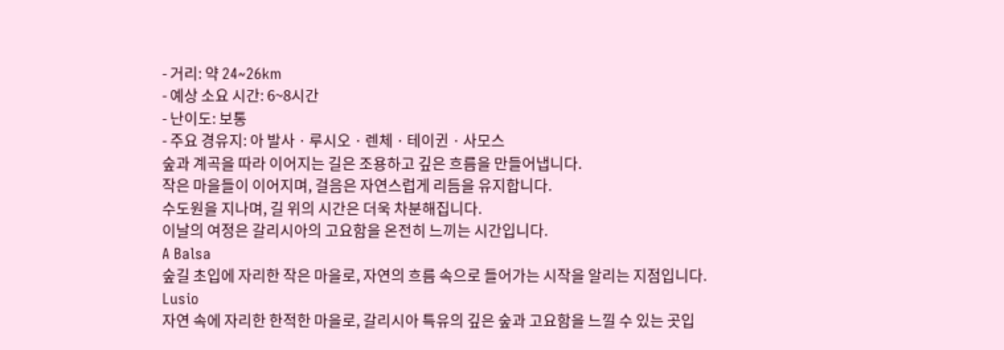- 거리: 약 24~26km
- 예상 소요 시간: 6~8시간
- 난이도: 보통
- 주요 경유지: 아 발사 · 루시오 · 렌체 · 테이귄 · 사모스
숲과 계곡을 따라 이어지는 길은 조용하고 깊은 흐름을 만들어냅니다.
작은 마을들이 이어지며, 걸음은 자연스럽게 리듬을 유지합니다.
수도원을 지나며, 길 위의 시간은 더욱 차분해집니다.
이날의 여정은 갈리시아의 고요함을 온전히 느끼는 시간입니다.
A Balsa
숲길 초입에 자리한 작은 마을로, 자연의 흐름 속으로 들어가는 시작을 알리는 지점입니다.
Lusio
자연 속에 자리한 한적한 마을로, 갈리시아 특유의 깊은 숲과 고요함을 느낄 수 있는 곳입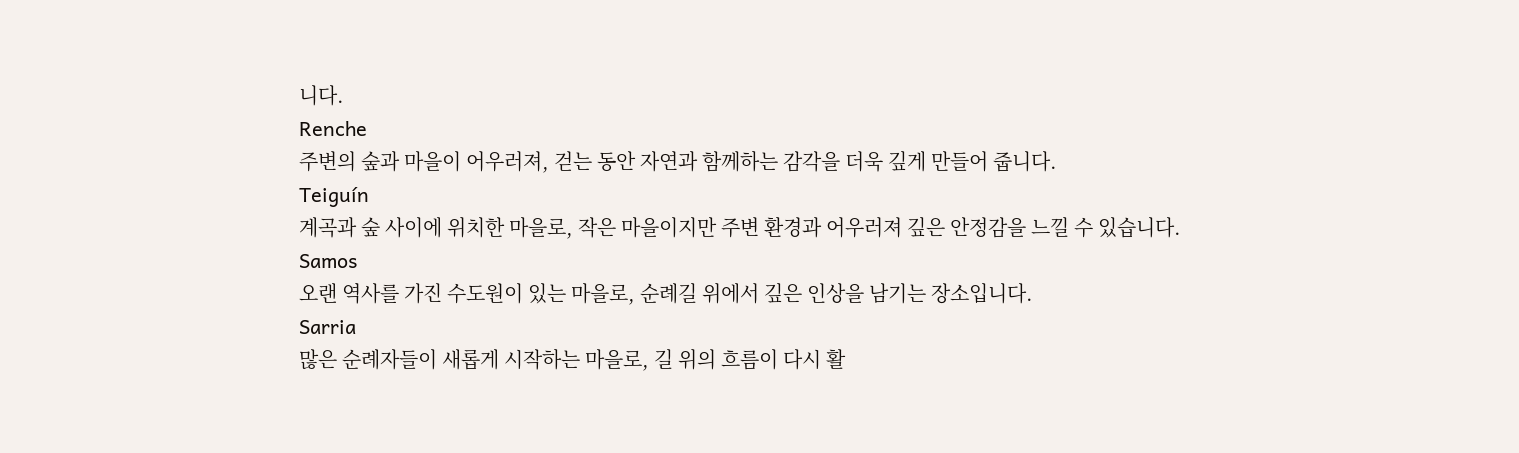니다.
Renche
주변의 숲과 마을이 어우러져, 걷는 동안 자연과 함께하는 감각을 더욱 깊게 만들어 줍니다.
Teiguín
계곡과 숲 사이에 위치한 마을로, 작은 마을이지만 주변 환경과 어우러져 깊은 안정감을 느낄 수 있습니다.
Samos
오랜 역사를 가진 수도원이 있는 마을로, 순례길 위에서 깊은 인상을 남기는 장소입니다.
Sarria
많은 순례자들이 새롭게 시작하는 마을로, 길 위의 흐름이 다시 활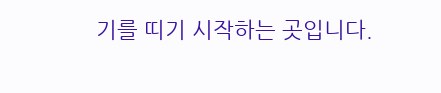기를 띠기 시작하는 곳입니다.